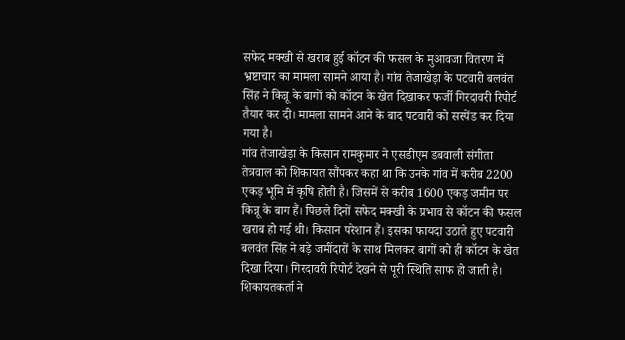सफेद मक्खी से खराब हुई कॉटन की फसल के मुआवजा वितरण में भ्रष्टाचार का मामला सामने आया है। गांव तेजाखेड़ा के पटवारी बलवंत सिंह ने किन्नू के बागों को कॉटन के खेत दिखाकर फर्जी गिरदावरी रिपोर्ट तैयार कर दी। मामला सामने आने के बाद पटवारी को सस्पेंड कर दिया गया है।
गांव तेजाखेड़ा के किसान रामकुमार ने एसडीएम डबवाली संगीता तेत्रवाल को शिकायत सौंपकर कहा था कि उनके गांव में करीब 2200 एकड़ भूमि में कृषि होती है। जिसमें से करीब 1600 एकड़ जमीन पर किन्नू के बाग हैं। पिछले दिनों सफेद मक्खी के प्रभाव से कॉटन की फसल खराब हो गई थी। किसान परेशान हैं। इसका फायदा उठाते हुए पटवारी बलवंत सिंह ने बड़े जमींदारों के साथ मिलकर बागों को ही कॉटन के खेत दिखा दिया। गिरदावरी रिपोर्ट देखने से पूरी स्थिति साफ हो जाती है।
शिकायतकर्ता ने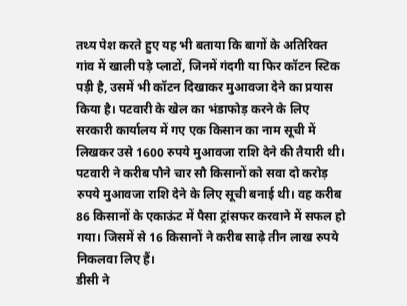तथ्य पेश करते हुए यह भी बताया कि बागों के अतिरिक्त गांव में खाली पड़े प्लाटों, जिनमें गंदगी या फिर कॉटन स्टिक पड़ी है, उसमें भी कॉटन दिखाकर मुआवजा देने का प्रयास किया है। पटवारी के खेल का भंडाफोड़ करने के लिए सरकारी कार्यालय में गए एक किसान का नाम सूची में लिखकर उसे 1600 रुपये मुआवजा राशि देने की तैयारी थी। पटवारी ने करीब पौने चार सौ किसानों को सवा दो करोड़ रुपये मुआवजा राशि देने के लिए सूची बनाई थी। वह करीब 86 किसानों के एकाऊंट में पैसा ट्रांसफर करवाने में सफल हो गया। जिसमें से 16 किसानों ने करीब साढ़े तीन लाख रुपये निकलवा लिए हैं।
डीसी ने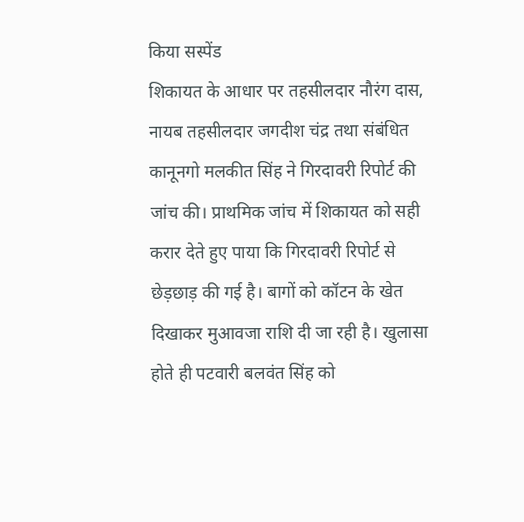किया सस्पेंड
शिकायत के आधार पर तहसीलदार नौरंग दास, नायब तहसीलदार जगदीश चंद्र तथा संबंधित कानूनगो मलकीत सिंह ने गिरदावरी रिपोर्ट की जांच की। प्राथमिक जांच में शिकायत को सही करार देते हुए पाया कि गिरदावरी रिपोर्ट से छेड़छाड़ की गई है। बागों को कॉटन के खेत दिखाकर मुआवजा राशि दी जा रही है। खुलासा होते ही पटवारी बलवंत सिंह को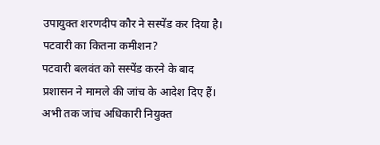उपायुक्त शरणदीप कौर ने सस्पेंड कर दिया है।
पटवारी का कितना कमीशन?
पटवारी बलवंत को सस्पेंड करने के बाद प्रशासन ने मामले की जांच के आदेश दिए हैं। अभी तक जांच अधिकारी नियुक्त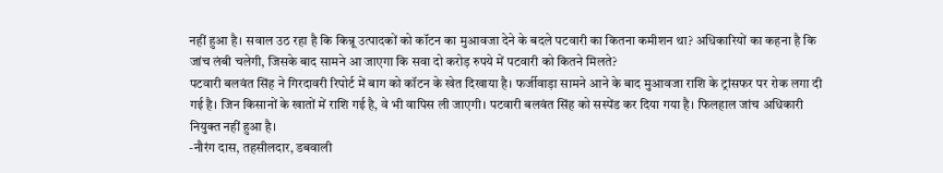नहीं हुआ है। सवाल उठ रहा है कि किन्नू उत्पादकों को कॉटन का मुआवजा देने के बदले पटवारी का कितना कमीशन था? अधिकारियों का कहना है कि जांच लंबी चलेगी, जिसके बाद सामने आ जाएगा कि सवा दो करोड़ रुपये में पटवारी को कितने मिलते?
पटवारी बलवंत सिंह ने गिरदावरी रिपोर्ट में बाग को कॉटन के खेत दिखाया है। फर्जीवाड़ा सामने आने के बाद मुआवजा राशि के ट्रांसफर पर रोक लगा दी गई है। जिन किसानों के खातों में राशि गई है, वे भी वापिस ली जाएगी। पटवारी बलवंत सिंह को सस्पेंड कर दिया गया है। फिलहाल जांच अधिकारी नियुक्त नहीं हुआ है।
-नौरंग दास, तहसीलदार, डबवाली